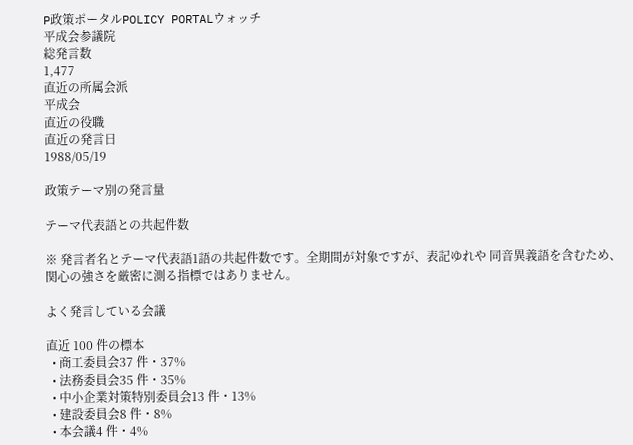P政策ポータルPOLICY PORTALウォッチ
平成会参議院
総発言数
1,477
直近の所属会派
平成会
直近の役職
直近の発言日
1988/05/19

政策テーマ別の発言量

テーマ代表語との共起件数

※ 発言者名とテーマ代表語1語の共起件数です。全期間が対象ですが、表記ゆれや 同音異義語を含むため、関心の強さを厳密に測る指標ではありません。

よく発言している会議

直近 100 件の標本
  • 商工委員会37 件・37%
  • 法務委員会35 件・35%
  • 中小企業対策特別委員会13 件・13%
  • 建設委員会8 件・8%
  • 本会議4 件・4%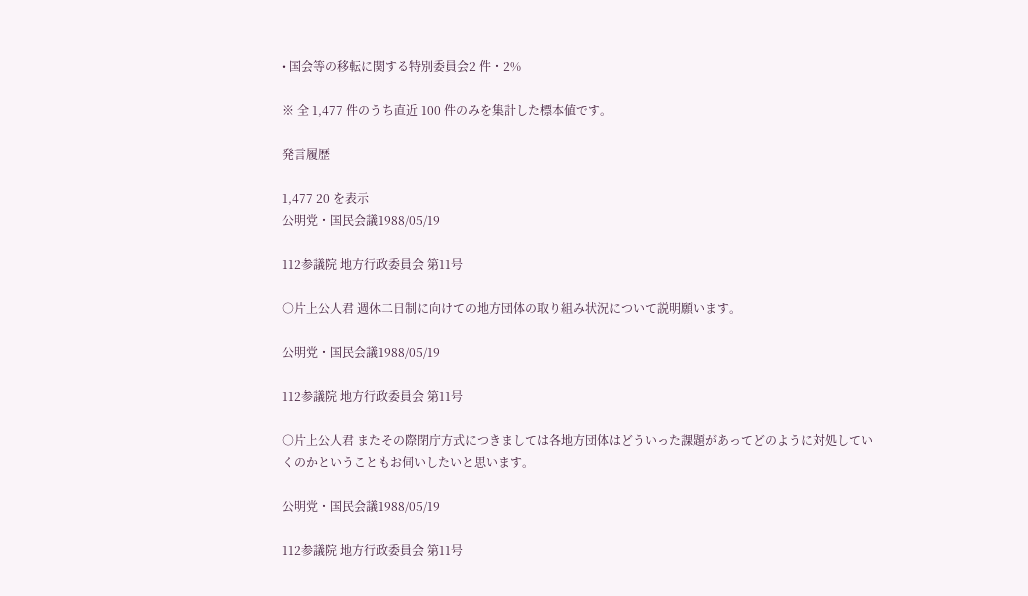• 国会等の移転に関する特別委員会2 件・2%

※ 全 1,477 件のうち直近 100 件のみを集計した標本値です。

発言履歴

1,477 20 を表示
公明党・国民会議1988/05/19

112参議院 地方行政委員会 第11号

○片上公人君 週休二日制に向けての地方団体の取り組み状況について説明願います。

公明党・国民会議1988/05/19

112参議院 地方行政委員会 第11号

○片上公人君 またその際閉庁方式につきましては各地方団体はどういった課題があってどのように対処していくのかということもお伺いしたいと思います。

公明党・国民会議1988/05/19

112参議院 地方行政委員会 第11号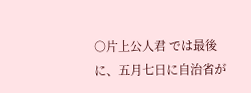○片上公人君 では最後に、五月七日に自治省が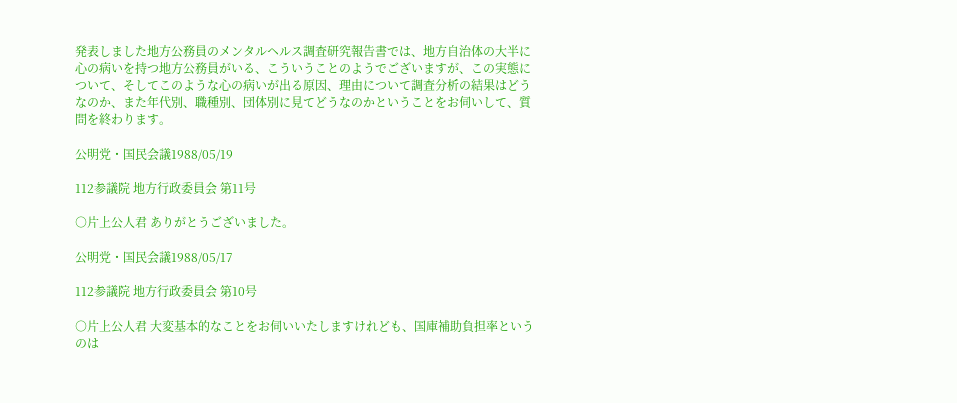発表しました地方公務員のメンタルヘルス調査研究報告書では、地方自治体の大半に心の病いを持つ地方公務員がいる、こういうことのようでございますが、この実態について、そしてこのような心の病いが出る原因、理由について調査分析の結果はどうなのか、また年代別、職種別、団体別に見てどうなのかということをお伺いして、質問を終わります。

公明党・国民会議1988/05/19

112参議院 地方行政委員会 第11号

○片上公人君 ありがとうございました。

公明党・国民会議1988/05/17

112参議院 地方行政委員会 第10号

○片上公人君 大変基本的なことをお伺いいたしますけれども、国庫補助負担率というのは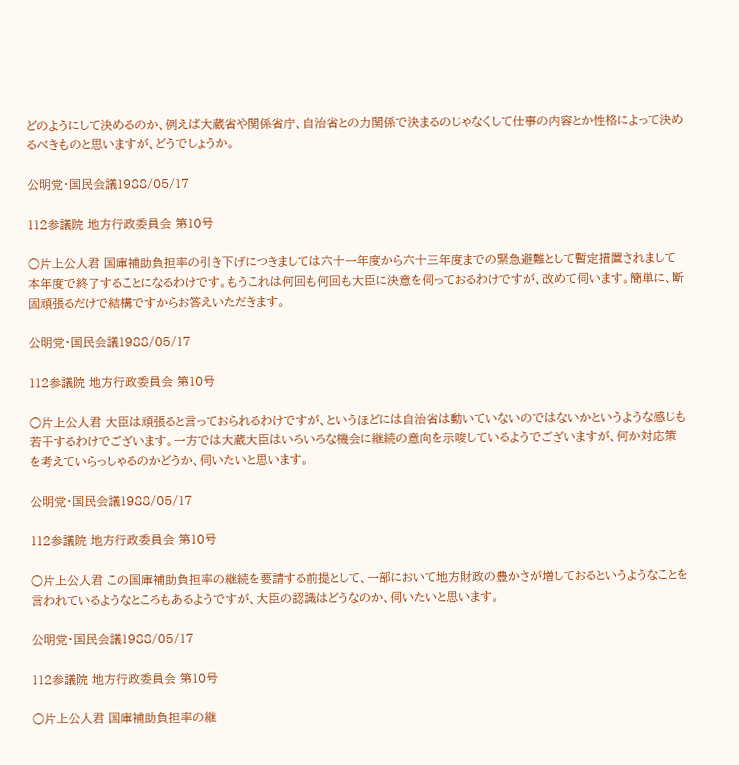どのようにして決めるのか、例えば大蔵省や関係省庁、自治省との力関係で決まるのじゃなくして仕事の内容とか性格によって決めるべきものと思いますが、どうでしょうか。

公明党・国民会議1988/05/17

112参議院 地方行政委員会 第10号

○片上公人君 国庫補助負担率の引き下げにつきましては六十一年度から六十三年度までの緊急避難として暫定措置されまして本年度で終了することになるわけです。もうこれは何回も何回も大臣に決意を伺っておるわけですが、改めて伺います。簡単に、断固頑張るだけで結構ですからお答えいただきます。

公明党・国民会議1988/05/17

112参議院 地方行政委員会 第10号

○片上公人君 大臣は頑張ると言っておられるわけですが、というほどには自治省は動いていないのではないかというような感じも若干するわけでございます。一方では大蔵大臣はいろいろな機会に継続の意向を示唆しているようでございますが、何か対応策を考えていらっしゃるのかどうか、伺いたいと思います。

公明党・国民会議1988/05/17

112参議院 地方行政委員会 第10号

○片上公人君 この国庫補助負担率の継続を要請する前提として、一部において地方財政の豊かさが増しておるというようなことを言われているようなところもあるようですが、大臣の認識はどうなのか、伺いたいと思います。

公明党・国民会議1988/05/17

112参議院 地方行政委員会 第10号

○片上公人君 国庫補助負担率の継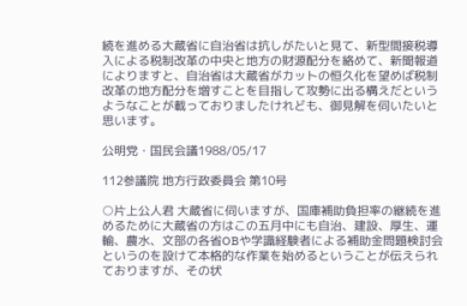続を進める大蔵省に自治省は抗しがたいと見て、新型間接税導入による税制改革の中央と地方の財源配分を絡めて、新聞報道によりますと、自治省は大蔵省がカットの恒久化を望めば税制改革の地方配分を増すことを目指して攻勢に出る構えだというようなことが載っておりましたけれども、御見解を伺いたいと思います。

公明党・国民会議1988/05/17

112参議院 地方行政委員会 第10号

○片上公人君 大蔵省に伺いますが、国庫補助負担率の継続を進めるために大蔵省の方はこの五月中にも自治、建設、厚生、運輸、農水、文部の各省OBや学識経験者による補助金問題検討会というのを設けて本格的な作業を始めるということが伝えられておりますが、その状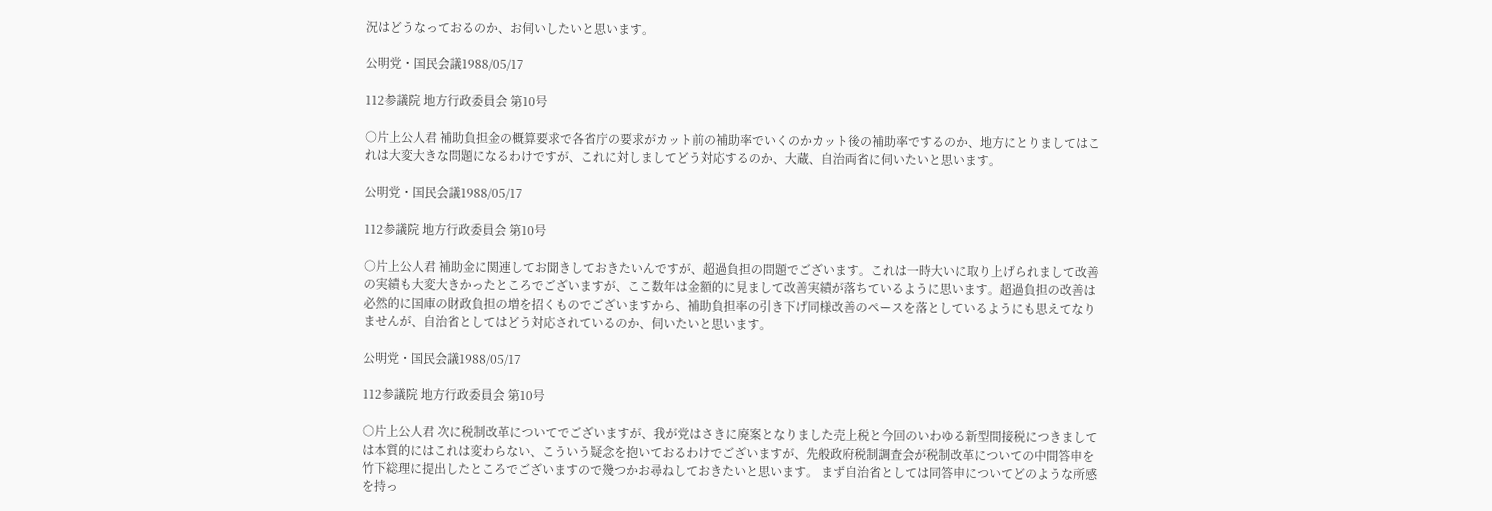況はどうなっておるのか、お伺いしたいと思います。

公明党・国民会議1988/05/17

112参議院 地方行政委員会 第10号

○片上公人君 補助負担金の概算要求で各省庁の要求がカット前の補助率でいくのかカット後の補助率でするのか、地方にとりましてはこれは大変大きな問題になるわけですが、これに対しましてどう対応するのか、大蔵、自治両省に伺いたいと思います。

公明党・国民会議1988/05/17

112参議院 地方行政委員会 第10号

○片上公人君 補助金に関連してお聞きしておきたいんですが、超過負担の問題でございます。これは一時大いに取り上げられまして改善の実績も大変大きかったところでございますが、ここ数年は金額的に見まして改善実績が落ちているように思います。超過負担の改善は必然的に国庫の財政負担の増を招くものでございますから、補助負担率の引き下げ同様改善のペースを落としているようにも思えてなりませんが、自治省としてはどう対応されているのか、伺いたいと思います。

公明党・国民会議1988/05/17

112参議院 地方行政委員会 第10号

○片上公人君 次に税制改革についてでございますが、我が党はさきに廃案となりました売上税と今回のいわゆる新型間接税につきましては本質的にはこれは変わらない、こういう疑念を抱いておるわけでございますが、先般政府税制調査会が税制改革についての中間答申を竹下総理に提出したところでございますので幾つかお尋ねしておきたいと思います。 まず自治省としては同答申についてどのような所感を持っ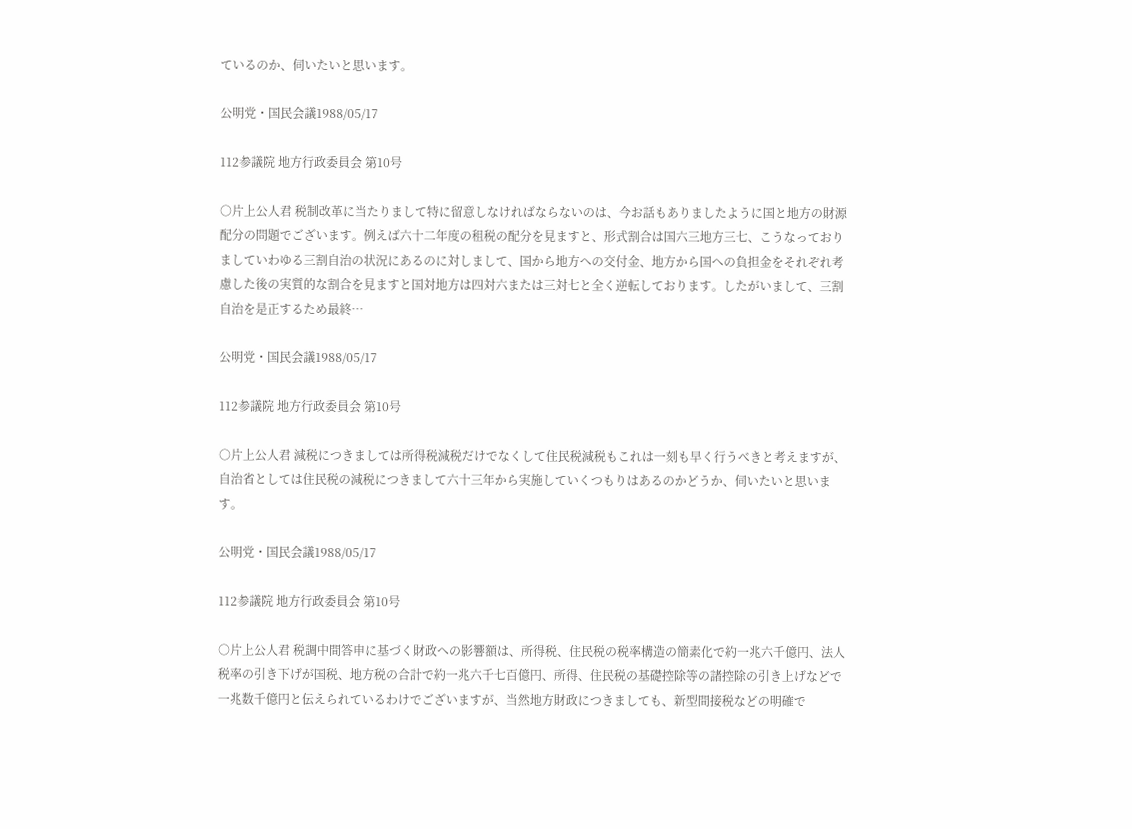ているのか、伺いたいと思います。

公明党・国民会議1988/05/17

112参議院 地方行政委員会 第10号

○片上公人君 税制改革に当たりまして特に留意しなければならないのは、今お話もありましたように国と地方の財源配分の問題でございます。例えば六十二年度の租税の配分を見ますと、形式割合は国六三地方三七、こうなっておりましていわゆる三割自治の状況にあるのに対しまして、国から地方への交付金、地方から国への負担金をそれぞれ考慮した後の実質的な割合を見ますと国対地方は四対六または三対七と全く逆転しております。したがいまして、三割自治を是正するため最終…

公明党・国民会議1988/05/17

112参議院 地方行政委員会 第10号

○片上公人君 減税につきましては所得税減税だけでなくして住民税減税もこれは一刻も早く行うべきと考えますが、自治省としては住民税の減税につきまして六十三年から実施していくつもりはあるのかどうか、伺いたいと思います。

公明党・国民会議1988/05/17

112参議院 地方行政委員会 第10号

○片上公人君 税調中間答申に基づく財政への影響額は、所得税、住民税の税率構造の簡素化で約一兆六千億円、法人税率の引き下げが国税、地方税の合計で約一兆六千七百億円、所得、住民税の基礎控除等の諸控除の引き上げなどで一兆数千億円と伝えられているわけでございますが、当然地方財政につきましても、新型間接税などの明確で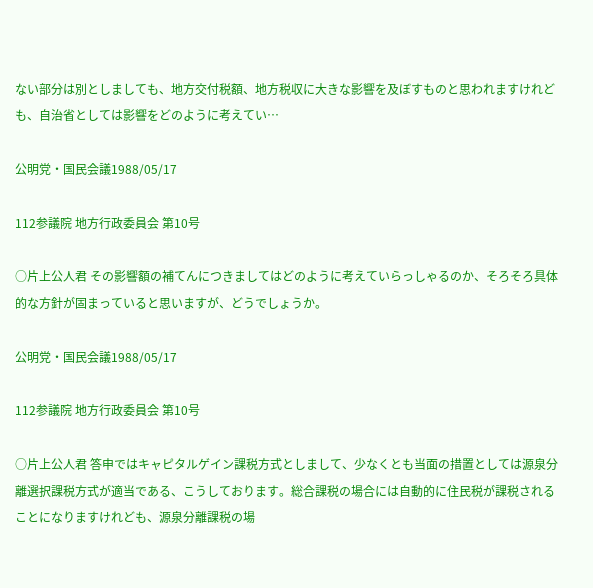ない部分は別としましても、地方交付税額、地方税収に大きな影響を及ぼすものと思われますけれども、自治省としては影響をどのように考えてい…

公明党・国民会議1988/05/17

112参議院 地方行政委員会 第10号

○片上公人君 その影響額の補てんにつきましてはどのように考えていらっしゃるのか、そろそろ具体的な方針が固まっていると思いますが、どうでしょうか。

公明党・国民会議1988/05/17

112参議院 地方行政委員会 第10号

○片上公人君 答申ではキャピタルゲイン課税方式としまして、少なくとも当面の措置としては源泉分離選択課税方式が適当である、こうしております。総合課税の場合には自動的に住民税が課税されることになりますけれども、源泉分離課税の場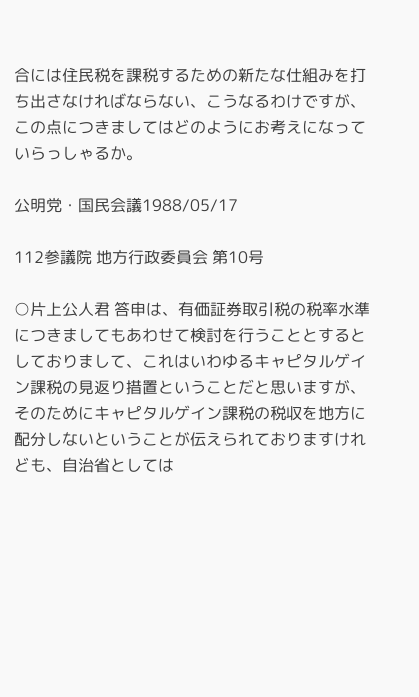合には住民税を課税するための新たな仕組みを打ち出さなければならない、こうなるわけですが、この点につきましてはどのようにお考えになっていらっしゃるか。

公明党・国民会議1988/05/17

112参議院 地方行政委員会 第10号

○片上公人君 答申は、有価証券取引税の税率水準につきましてもあわせて検討を行うこととするとしておりまして、これはいわゆるキャピタルゲイン課税の見返り措置ということだと思いますが、そのためにキャピタルゲイン課税の税収を地方に配分しないということが伝えられておりますけれども、自治省としては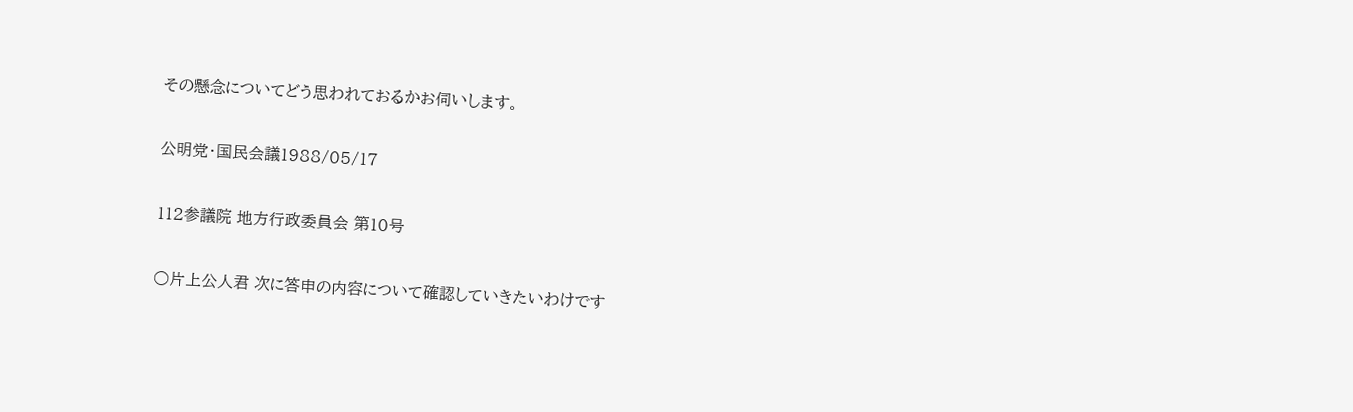その懸念についてどう思われておるかお伺いします。

公明党・国民会議1988/05/17

112参議院 地方行政委員会 第10号

○片上公人君 次に答申の内容について確認していきたいわけです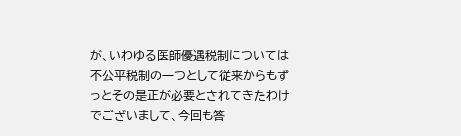が、いわゆる医師優遇税制については不公平税制の一つとして従来からもずっとその是正が必要とされてきたわけでございまして、今回も答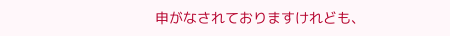申がなされておりますけれども、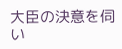大臣の決意を伺い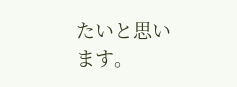たいと思います。